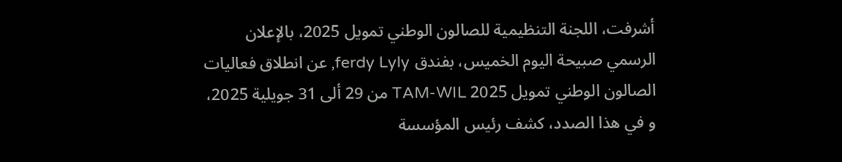أشرفت، اللجنة التنظيمية للصالون الوطني تمويل 2025، بالإعلان الرسمي صبيحة اليوم الخميس، بفندق ferdy Lyly, عن انطلاق فعاليات الصالون الوطني تمويل 2025 TAM-WIL من 29 ألى 31 جويلية 2025،
و في هذا الصدد، كشف رئيس المؤسسة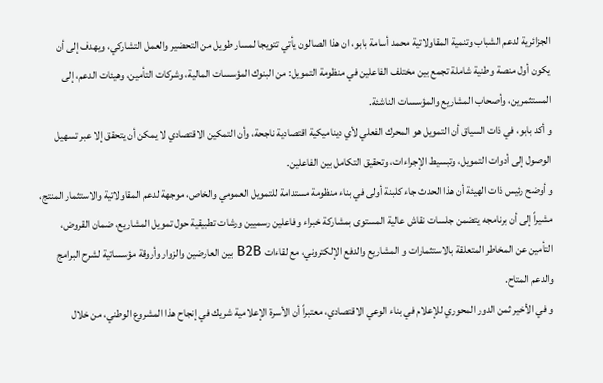الجزائرية لدعم الشباب وتنمية المقاولاتية محمد أسامة بابو، ان هذا الصالون يأتي تتويجا لمسار طويل من التحضير والعمل التشاركي، ويهدف إلى أن يكون أول منصة وطنية شاملة تجمع بين مختلف الفاعلين في منظومة التمويل: من البنوك المؤسسات المالية، وشركات التأمين، وهيئات الدعم، إلى المستثمرين، وأصحاب المشاريع والمؤسسات الناشئة.
و أكد بابو، في ذات السياق أن التمويل هو المحرك الفعلي لأي ديناميكية اقتصادية ناجحة، وأن التمكين الاقتصادي لا يمكن أن يتحقق إلا عبر تسهيل الوصول إلى أدوات التمويل، وتبسيط الإجراءات، وتحقيق التكامل بين الفاعلين.
و أوضح رئيس ذات الهيئة أن هذا الحدث جاء كلبنة أولى في بناء منظومة مستدامة للتمويل العمومي والخاص، موجهة لدعم المقاولاتية والاستثمار المنتج، مشيراً إلى أن برنامجه يتضمن جلسات نقاش عالية المستوى بمشاركة خبراء وفاعلين رسميين ورشات تطبيقية حول تمويل المشاريع، ضمان القروض، التأمين عن المخاطر المتعلقة بالاستثمارات و المشاريع والدفع الإلكتروني، مع لقاءات B2B بين العارضين والزوار وأروقة مؤسساتية لشرح البرامج والدعم المتاح.
و في الأخير ثمن الدور المحوري للإعلام في بناء الوعي الاقتصادي، معتبراً أن الأسرة الإعلامية شريك في إنجاح هذا المشروع الوطني، من خلال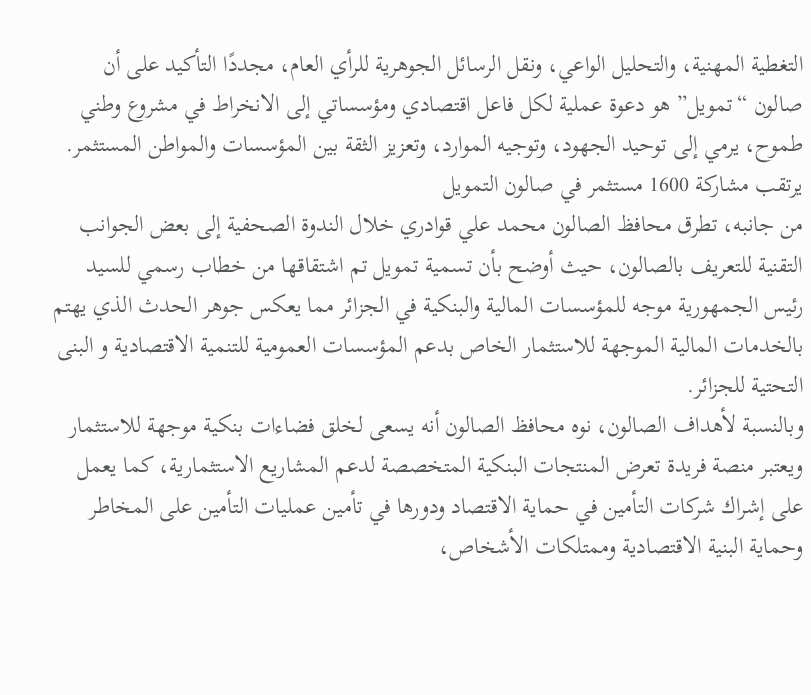التغطية المهنية، والتحليل الواعي، ونقل الرسائل الجوهرية للرأي العام، مجددًا التأكيد على أن صالون “تمويل” هو دعوة عملية لكل فاعل اقتصادي ومؤسساتي إلى الانخراط في مشروع وطني طموح، يرمي إلى توحيد الجهود، وتوجيه الموارد، وتعزيز الثقة بين المؤسسات والمواطن المستثمر.
يرتقب مشاركة 1600 مستثمر في صالون التمويل
من جانبه، تطرق محافظ الصالون محمد علي قوادري خلال الندوة الصحفية إلى بعض الجوانب التقنية للتعريف بالصالون، حيث أوضح بأن تسمية تمويل تم اشتقاقها من خطاب رسمي للسيد رئيس الجمهورية موجه للمؤسسات المالية والبنكية في الجزائر مما يعكس جوهر الحدث الذي يهتم بالخدمات المالية الموجهة للاستثمار الخاص بدعم المؤسسات العمومية للتنمية الاقتصادية و البنى التحتية للجزائر.
وبالنسبة لأهداف الصالون، نوه محافظ الصالون أنه يسعى لخلق فضاءات بنكية موجهة للاستثمار ويعتبر منصة فريدة تعرض المنتجات البنكية المتخصصة لدعم المشاريع الاستثمارية، كما يعمل على إشراك شركات التأمين في حماية الاقتصاد ودورها في تأمين عمليات التأمين على المخاطر وحماية البنية الاقتصادية وممتلكات الأشخاص،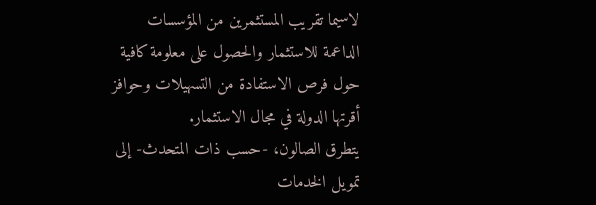لاسيما تقريب المستثمرين من المؤسسات الداعمة للاستثمار والحصول على معلومة كافية حول فرص الاستفادة من التسهيلات وحوافز أقرتها الدولة في مجال الاستثمار.
يتطرق الصالون، -حسب ذات المتحدث- إلى تمويل الخدمات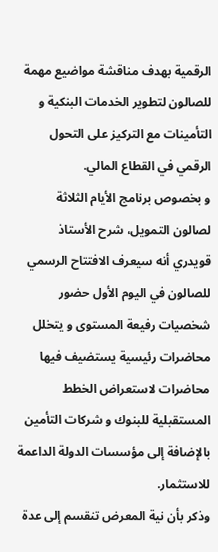الرقمية بهدف مناقشة مواضيع مهمة للصالون لتطوير الخدمات البنكية و التأمينات مع التركيز على التحول الرقمي في القطاع المالي.
و بخصوص برنامج الأيام الثلاثة لصالون التمويل، شرح الأستاذ قويدري أنه سيعرف الافتتاح الرسمي للصالون في اليوم الأول حضور شخصيات رفيعة المستوى و يتخلل محاضرات رئيسية يستضيف فيها محاضرات لاستعراض الخطط المستقبلية للبنوك و شركات التأمين بالإضافة إلى مؤسسات الدولة الداعمة للاستثمار.
وذكر بأن نية المعرض تنقسم إلى عدة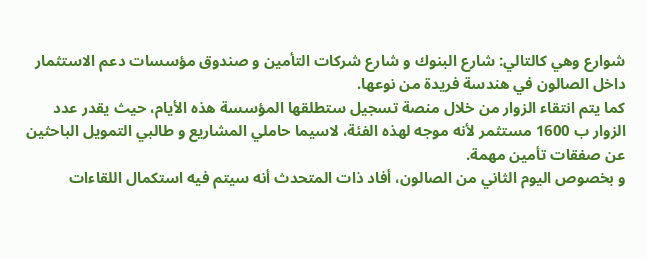شوارع وهي كالتالي: شارع البنوك و شارع شركات التأمين و صندوق مؤسسات دعم الاستثمار داخل الصالون في هندسة فريدة من نوعها.
كما يتم انتقاء الزوار من خلال منصة تسجيل ستطلقها المؤسسة هذه الأيام، حيث يقدر عدد الزوار ب 1600 مستثمر لأنه موجه لهذه الفئة، لاسيما حاملي المشاريع و طالبي التمويل الباحثين عن صفقات تأمين مهمة.
و بخصوص اليوم الثاني من الصالون، أفاد ذات المتحدث أنه سيتم فيه استكمال اللقاءات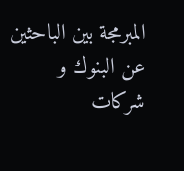المبرمجة بين الباحثين عن البنوك و شركات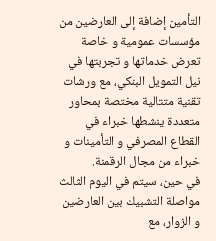التأمين إضافة إلى العارضين من مؤسسات عمومية و خاصة تعرض خدماتها و تجربتها في نيل التمويل البنكي، مع ورشات تقنية متتالية مختصة بمحاور متعددة ينشطها خبراء في القطاع المصرفي و التأمينات و خبراء من مجال الرقمنة.
في حين، سيتم في اليوم الثالث مواصلة التشبيك بين العارضين و الزوار، مع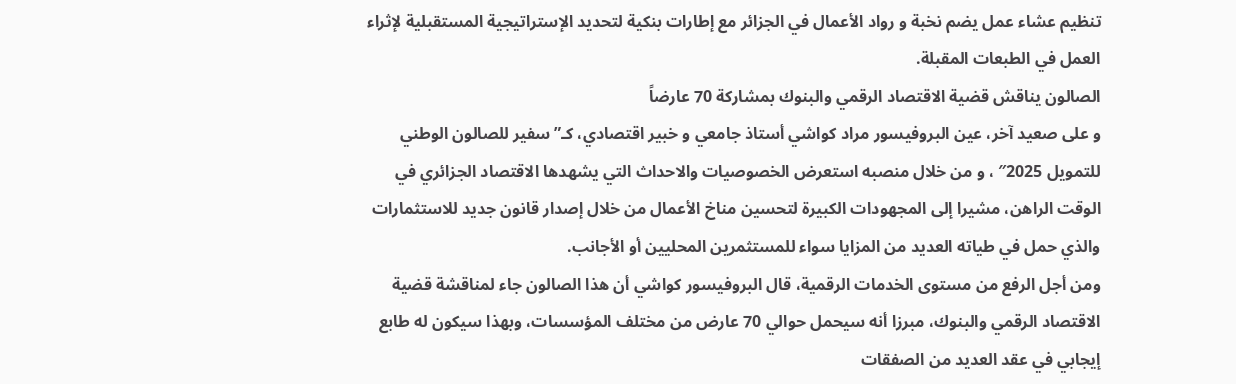تنظيم عشاء عمل يضم نخبة و رواد الأعمال في الجزائر مع إطارات بنكية لتحديد الإستراتيجية المستقبلية لإثراء العمل في الطبعات المقبلة.
الصالون يناقش قضية الاقتصاد الرقمي والبنوك بمشاركة 70 عارضاً
و على صعيد آخر، عين البروفيسور مراد كواشي أستاذ جامعي و خبير اقتصادي، كـ”سفير للصالون الوطني للتمويل 2025″ ، و من خلال منصبه استعرض الخصوصيات والاحداث التي يشهدها الاقتصاد الجزائري في الوقت الراهن، مشيرا إلى المجهودات الكبيرة لتحسين مناخ الأعمال من خلال إصدار قانون جديد للاستثمارات والذي حمل في طياته العديد من المزايا سواء للمستثمرين المحليين أو الأجانب.
ومن أجل الرفع من مستوى الخدمات الرقمية، قال البروفيسور كواشي أن هذا الصالون جاء لمناقشة قضية الاقتصاد الرقمي والبنوك، مبرزا أنه سيحمل حوالي 70 عارض من مختلف المؤسسات، وبهذا سيكون له طابع إيجابي في عقد العديد من الصفقات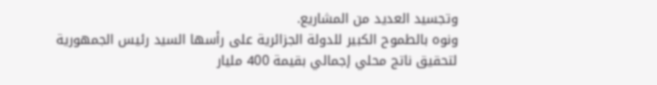وتجسيد العديد من المشاريع.
ونوه بالطموح الكبير للدولة الجزائرية على رأسها السيد رئيس الجمهورية لتحقيق ناتج محلي إجمالي بقيمة 400 مليار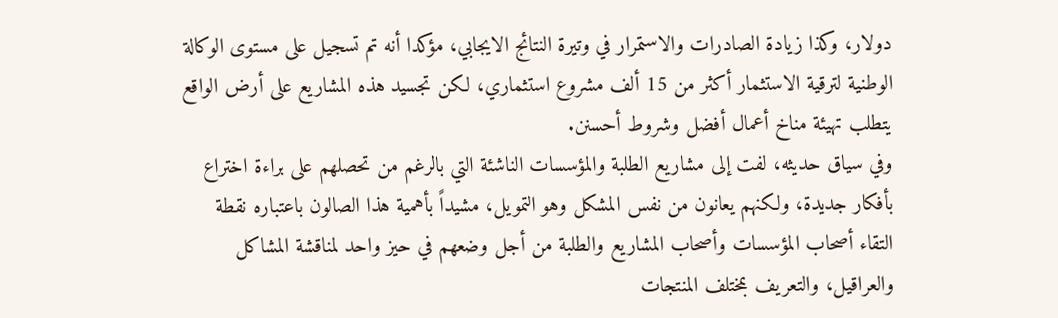دولار، وكذا زيادة الصادرات والاستمرار في وتيرة النتائج الايجابي، مؤكدا أنه تم تسجيل على مستوى الوكالة الوطنية لترقية الاستثمار أكثر من 15 ألف مشروع استثماري، لكن تجسيد هذه المشاريع على أرض الواقع يتطلب تهيئة مناخ أعمال أفضل وشروط أحسنن.
وفي سياق حديثه، لفت إلى مشاريع الطلبة والمؤسسات الناشئة التي بالرغم من تحصلهم على براءة اختراع بأفكار جديدة، ولكنهم يعانون من نفس المشكل وهو التمويل، مشيداً بأهمية هذا الصالون باعتباره نقطة التقاء أصحاب المؤسسات وأصحاب المشاريع والطلبة من أجل وضعهم في حيز واحد لمناقشة المشاكل والعراقيل، والتعريف بمختلف المنتجات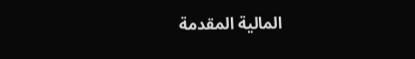المالية المقدمة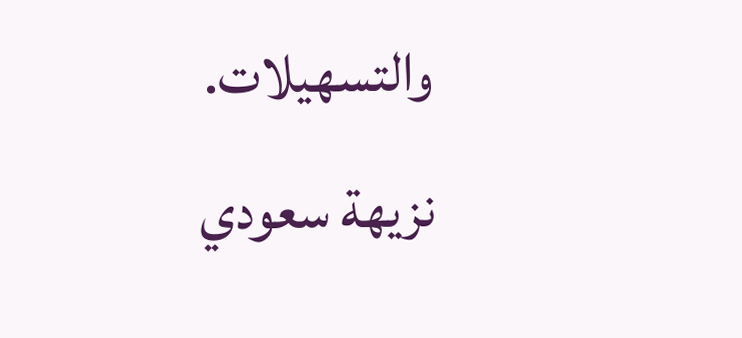والتسهيلات.
نزيهة سعودي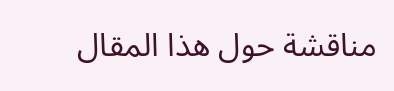مناقشة حول هذا المقال